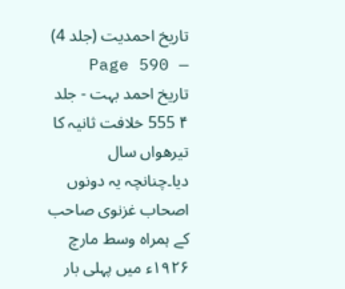تاریخ احمدیت (جلد 4) — Page 590
تاریخ احمد بہت - جلد ۴ 555 خلافت ثانیہ کا تیرھواں سال دیا۔چنانچہ یہ دونوں اصحاب غزنوی صاحب کے ہمراہ وسط مارچ ۱۹۲۶ء میں پہلی بار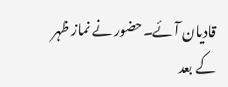قادیان آئے۔حضور نے نماز ظہر کے بعد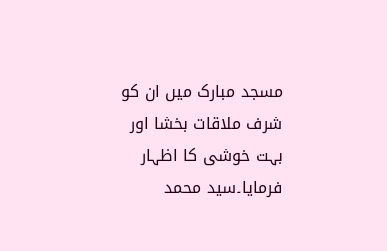مسجد مبارک میں ان کو شرف ملاقات بخشا اور بہت خوشی کا اظہار فرمایا۔سید محمد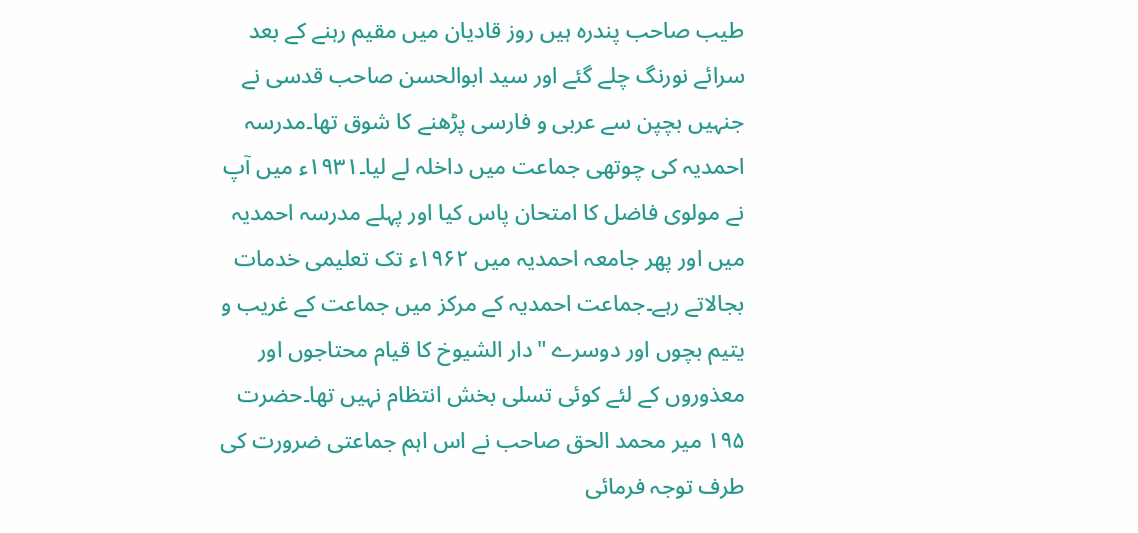طیب صاحب پندرہ ہیں روز قادیان میں مقیم رہنے کے بعد سرائے نورنگ چلے گئے اور سید ابوالحسن صاحب قدسی نے جنہیں بچپن سے عربی و فارسی پڑھنے کا شوق تھا۔مدرسہ احمدیہ کی چوتھی جماعت میں داخلہ لے لیا۔۱۹۳۱ء میں آپ نے مولوی فاضل کا امتحان پاس کیا اور پہلے مدرسہ احمدیہ میں اور پھر جامعہ احمدیہ میں ۱۹۶۲ء تک تعلیمی خدمات بجالاتے رہے۔جماعت احمدیہ کے مرکز میں جماعت کے غریب و یتیم بچوں اور دوسرے "دار الشیوخ کا قیام محتاجوں اور معذوروں کے لئے کوئی تسلی بخش انتظام نہیں تھا۔حضرت ۱۹۵ میر محمد الحق صاحب نے اس اہم جماعتی ضرورت کی طرف توجہ فرمائی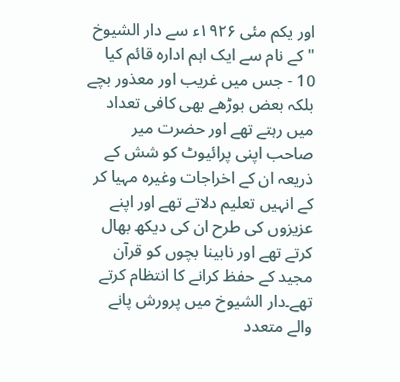اور یکم مئی ۱۹۲۶ء سے دار الشیوخ " کے نام سے ایک اہم ادارہ قائم کیا 10 - جس میں غریب اور معذور بچے بلکہ بعض بوڑھے بھی کافی تعداد میں رہتے تھے اور حضرت میر صاحب اپنی پرائیوٹ کو شش کے ذریعہ ان کے اخراجات وغیرہ مہیا کر کے انہیں تعلیم دلاتے تھے اور اپنے عزیزوں کی طرح ان کی دیکھ بھال کرتے تھے اور نابینا بچوں کو قرآن مجید کے حفظ کرانے کا انتظام کرتے تھے۔دار الشیوخ میں پرورش پانے والے متعدد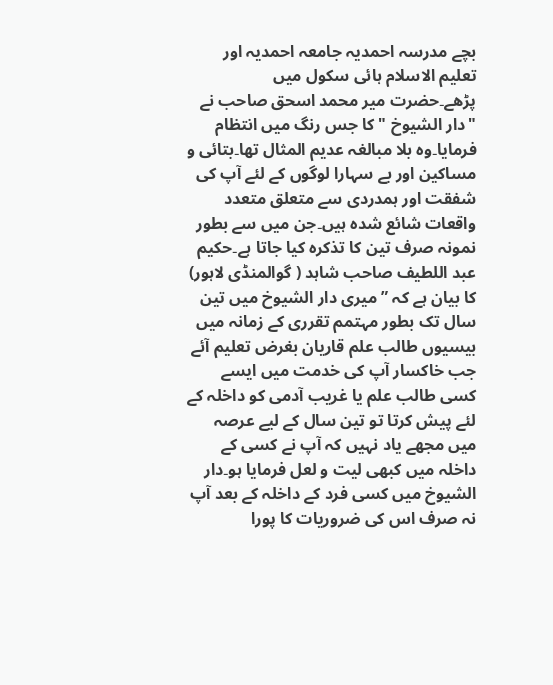بچے مدرسہ احمدیہ جامعہ احمدیہ اور تعلیم الاسلام ہائی سکول میں پڑھے۔حضرت میر محمد اسحق صاحب نے "دار الشیوخ " کا جس رنگ میں انتظام فرمایا۔وہ بلا مبالغہ عدیم المثال تھا۔بتائی و مساکین اور بے سہارا لوگوں کے لئے آپ کی شفقت اور ہمدردی سے متعلق متعدد واقعات شائع شدہ ہیں۔جن میں سے بطور نمونہ صرف تین کا تذکرہ کیا جاتا ہے۔حکیم عبد اللطیف صاحب شاہد ( گوالمنڈی لاہور) کا بیان ہے کہ ”میری دار الشیوخ میں تین سال تک بطور مہتمم تقرری کے زمانہ میں بیسیوں طالب علم قاریان بغرض تعلیم آئے جب خاکسار آپ کی خدمت میں ایسے کسی طالب علم یا غریب آدمی کو داخلہ کے لئے پیش کرتا تو تین سال کے لیے عرصہ میں مجھے یاد نہیں کہ آپ نے کسی کے داخلہ میں کبھی لیت و لعل فرمایا ہو۔دار الشیوخ میں کسی فرد کے داخلہ کے بعد آپ نہ صرف اس کی ضروریات کا پورا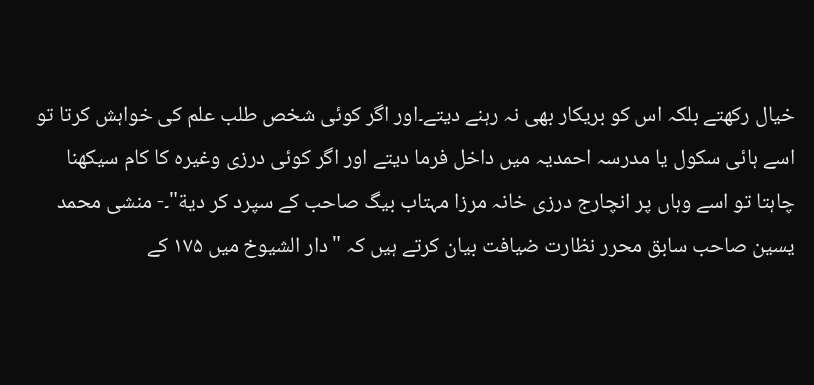خیال رکھتے بلکہ اس کو بریکار بھی نہ رہنے دیتے۔اور اگر کوئی شخص طلب علم کی خواہش کرتا تو اسے ہائی سکول یا مدرسہ احمدیہ میں داخل فرما دیتے اور اگر کوئی درزی وغیرہ کا کام سیکھنا چاہتا تو اسے وہاں پر انچارج درزی خانہ مرزا مہتاب بیگ صاحب کے سپرد کر دية"۔- منشی محمد یسین صاحب سابق محرر نظارت ضیافت بیان کرتے ہیں کہ "دار الشیوخ میں ۱۷۵ کے